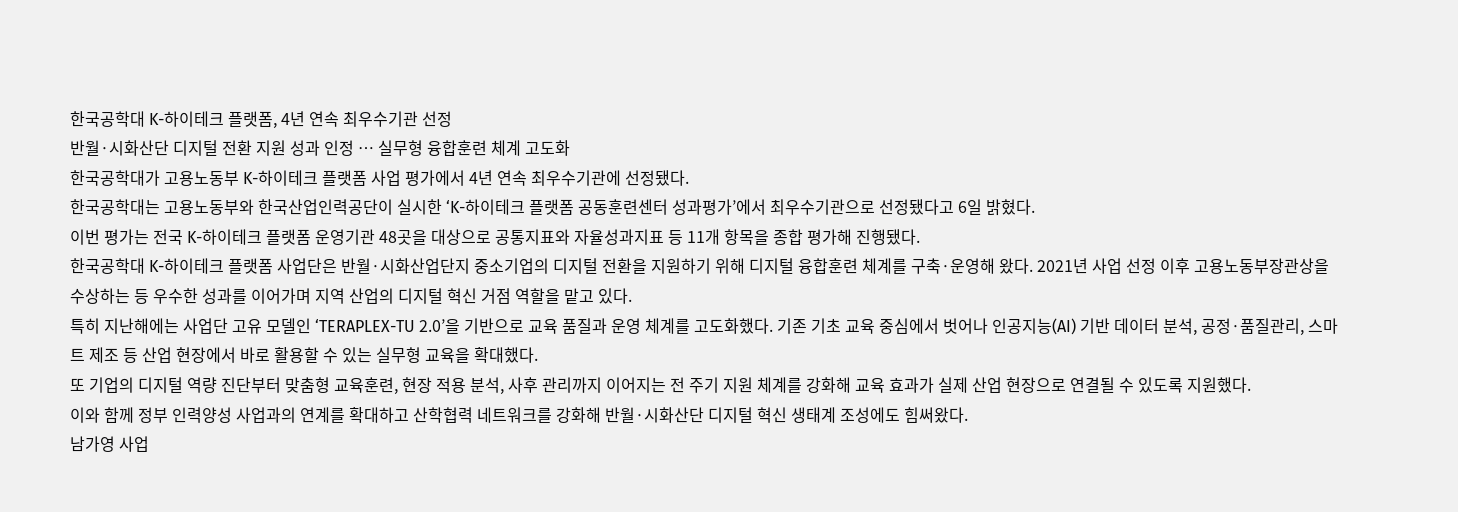한국공학대 K-하이테크 플랫폼, 4년 연속 최우수기관 선정
반월·시화산단 디지털 전환 지원 성과 인정 … 실무형 융합훈련 체계 고도화
한국공학대가 고용노동부 K-하이테크 플랫폼 사업 평가에서 4년 연속 최우수기관에 선정됐다.
한국공학대는 고용노동부와 한국산업인력공단이 실시한 ‘K-하이테크 플랫폼 공동훈련센터 성과평가’에서 최우수기관으로 선정됐다고 6일 밝혔다.
이번 평가는 전국 K-하이테크 플랫폼 운영기관 48곳을 대상으로 공통지표와 자율성과지표 등 11개 항목을 종합 평가해 진행됐다.
한국공학대 K-하이테크 플랫폼 사업단은 반월·시화산업단지 중소기업의 디지털 전환을 지원하기 위해 디지털 융합훈련 체계를 구축·운영해 왔다. 2021년 사업 선정 이후 고용노동부장관상을 수상하는 등 우수한 성과를 이어가며 지역 산업의 디지털 혁신 거점 역할을 맡고 있다.
특히 지난해에는 사업단 고유 모델인 ‘TERAPLEX-TU 2.0’을 기반으로 교육 품질과 운영 체계를 고도화했다. 기존 기초 교육 중심에서 벗어나 인공지능(AI) 기반 데이터 분석, 공정·품질관리, 스마트 제조 등 산업 현장에서 바로 활용할 수 있는 실무형 교육을 확대했다.
또 기업의 디지털 역량 진단부터 맞춤형 교육훈련, 현장 적용 분석, 사후 관리까지 이어지는 전 주기 지원 체계를 강화해 교육 효과가 실제 산업 현장으로 연결될 수 있도록 지원했다.
이와 함께 정부 인력양성 사업과의 연계를 확대하고 산학협력 네트워크를 강화해 반월·시화산단 디지털 혁신 생태계 조성에도 힘써왔다.
남가영 사업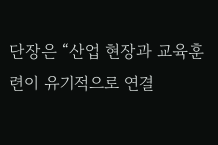단장은 “산업 현장과 교육훈련이 유기적으로 연결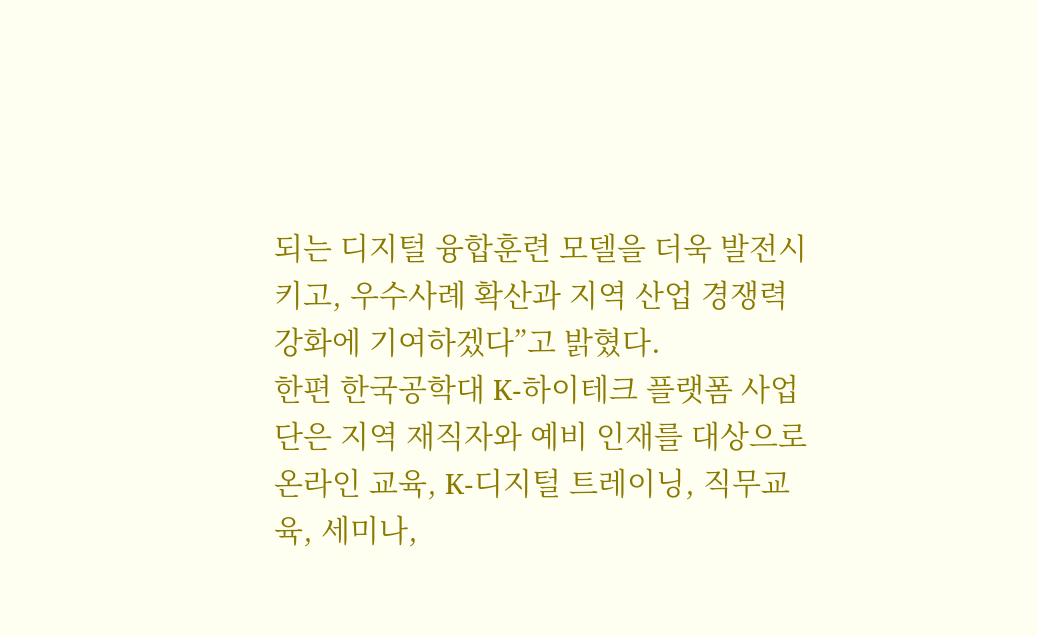되는 디지털 융합훈련 모델을 더욱 발전시키고, 우수사례 확산과 지역 산업 경쟁력 강화에 기여하겠다”고 밝혔다.
한편 한국공학대 K-하이테크 플랫폼 사업단은 지역 재직자와 예비 인재를 대상으로 온라인 교육, K-디지털 트레이닝, 직무교육, 세미나,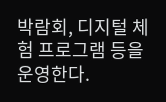박람회, 디지털 체험 프로그램 등을 운영한다.